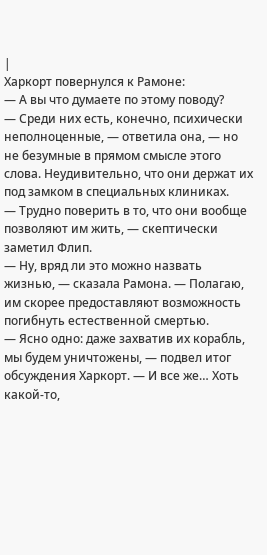|
Харкорт повернулся к Рамоне:
— А вы что думаете по этому поводу?
— Среди них есть, конечно, психически неполноценные, — ответила она, — но не безумные в прямом смысле этого слова. Неудивительно, что они держат их под замком в специальных клиниках.
— Трудно поверить в то, что они вообще позволяют им жить, — скептически заметил Флип.
— Ну, вряд ли это можно назвать жизнью, — сказала Рамона. — Полагаю, им скорее предоставляют возможность погибнуть естественной смертью.
— Ясно одно: даже захватив их корабль, мы будем уничтожены, — подвел итог обсуждения Харкорт. — И все же… Хоть какой-то,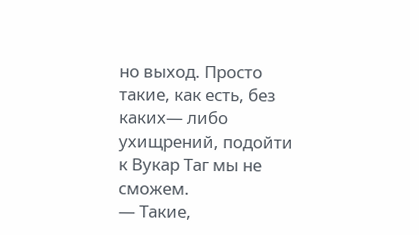но выход. Просто такие, как есть, без каких— либо ухищрений, подойти к Вукар Таг мы не сможем.
— Такие,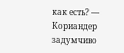как есть? — Кориандер задумчиво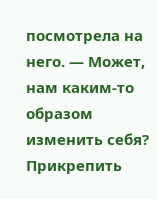посмотрела на него. — Может, нам каким-то образом изменить себя? Прикрепить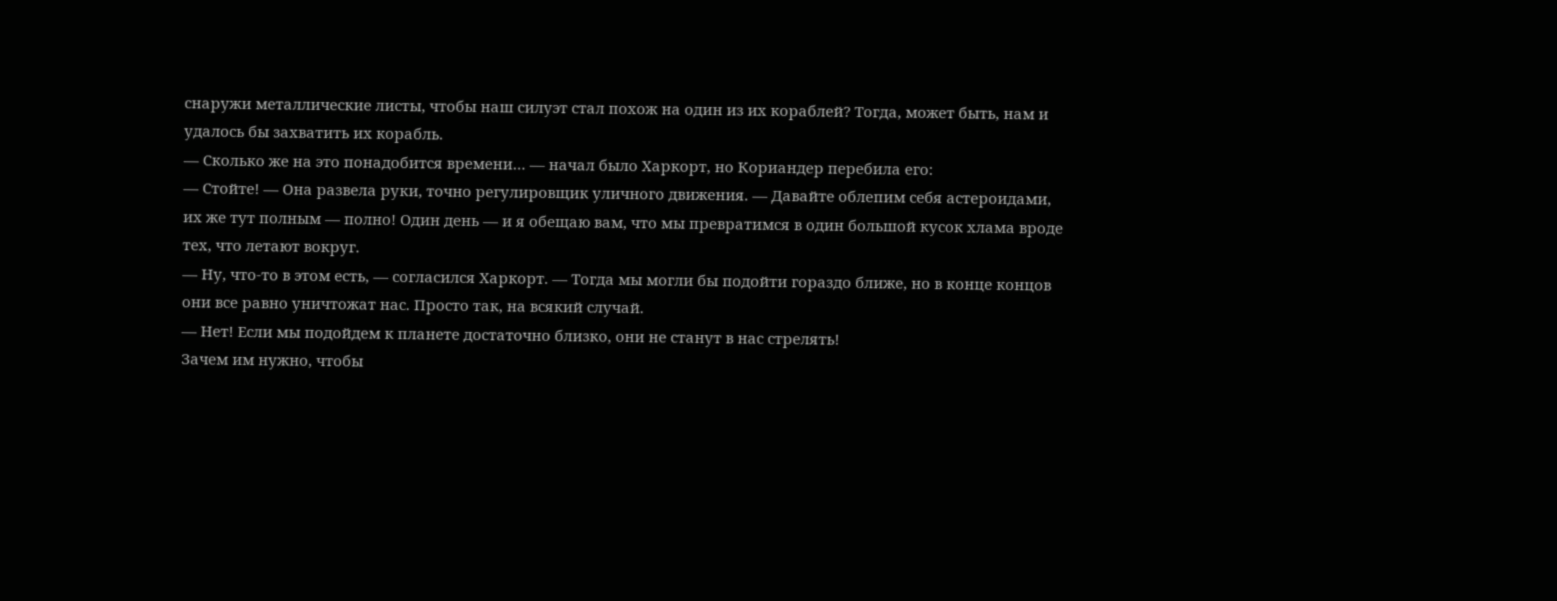снаружи металлические листы, чтобы наш силуэт стал похож на один из их кораблей? Тогда, может быть, нам и удалось бы захватить их корабль.
— Сколько же на это понадобится времени… — начал было Харкорт, но Кориандер перебила его:
— Стойте! — Она развела руки, точно регулировщик уличного движения. — Давайте облепим себя астероидами, их же тут полным — полно! Один день — и я обещаю вам, что мы превратимся в один большой кусок хлама вроде тех, что летают вокруг.
— Ну, что-то в этом есть, — согласился Харкорт. — Тогда мы могли бы подойти гораздо ближе, но в конце концов они все равно уничтожат нас. Просто так, на всякий случай.
— Нет! Если мы подойдем к планете достаточно близко, они не станут в нас стрелять!
Зачем им нужно, чтобы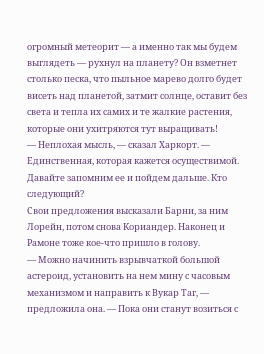огромный метеорит — а именно так мы будем выглядеть — рухнул на планету? Он взметнет столько песка, что пыльное марево долго будет висеть над планетой, затмит солнце, оставит без света и тепла их самих и те жалкие растения, которые они ухитряются тут выращивать!
— Неплохая мысль, — сказал Харкорт. — Единственная, которая кажется осуществимой. Давайте запомним ее и пойдем дальше. Кто следующий?
Свои предложения высказали Барни, за ним Лорейн, потом снова Кориандер. Наконец и Рамоне тоже кое-что пришло в голову.
— Можно начинить взрывчаткой большой астероид, установить на нем мину с часовым механизмом и направить к Вукар Таг, — предложила она. — Пока они станут возиться с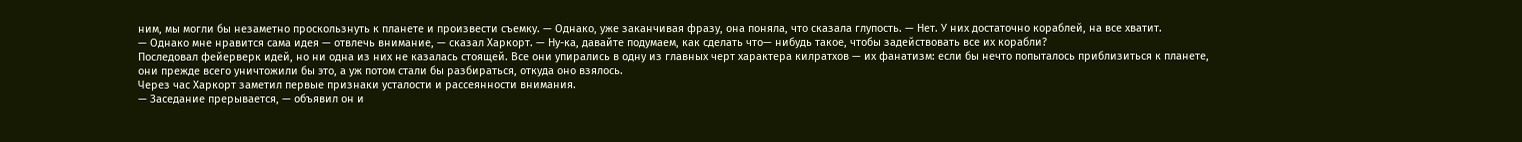ним, мы могли бы незаметно проскользнуть к планете и произвести съемку. — Однако, уже заканчивая фразу, она поняла, что сказала глупость. — Нет. У них достаточно кораблей, на все хватит.
— Однако мне нравится сама идея — отвлечь внимание, — сказал Харкорт. — Ну-ка, давайте подумаем, как сделать что— нибудь такое, чтобы задействовать все их корабли?
Последовал фейерверк идей, но ни одна из них не казалась стоящей. Все они упирались в одну из главных черт характера килратхов — их фанатизм: если бы нечто попыталось приблизиться к планете, они прежде всего уничтожили бы это, а уж потом стали бы разбираться, откуда оно взялось.
Через час Харкорт заметил первые признаки усталости и рассеянности внимания.
— Заседание прерывается, — объявил он и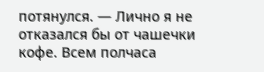потянулся. — Лично я не отказался бы от чашечки кофе. Всем полчаса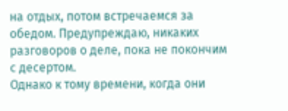на отдых, потом встречаемся за обедом. Предупреждаю, никаких разговоров о деле, пока не покончим с десертом.
Однако к тому времени, когда они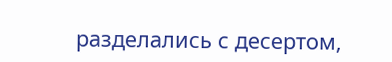разделались с десертом,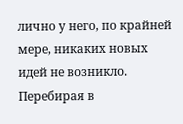лично у него, по крайней мере, никаких новых идей не возникло. Перебирая в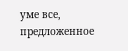уме все, предложенное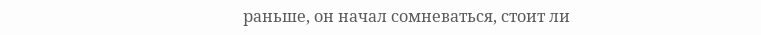раньше, он начал сомневаться, стоит ли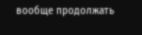вообще продолжать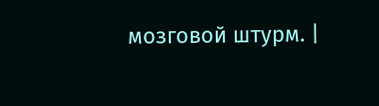мозговой штурм. |